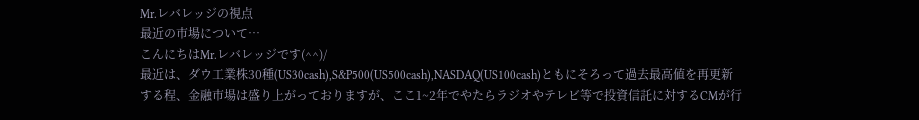Mr.レバレッジの視点
最近の市場について…
こんにちはMr.レバレッジです(^^)/
最近は、ダウ工業株30種(US30cash),S&P500(US500cash),NASDAQ(US100cash)ともにそろって過去最高値を再更新する程、金融市場は盛り上がっておりますが、ここ1~2年でやたらラジオやテレビ等で投資信託に対するCMが行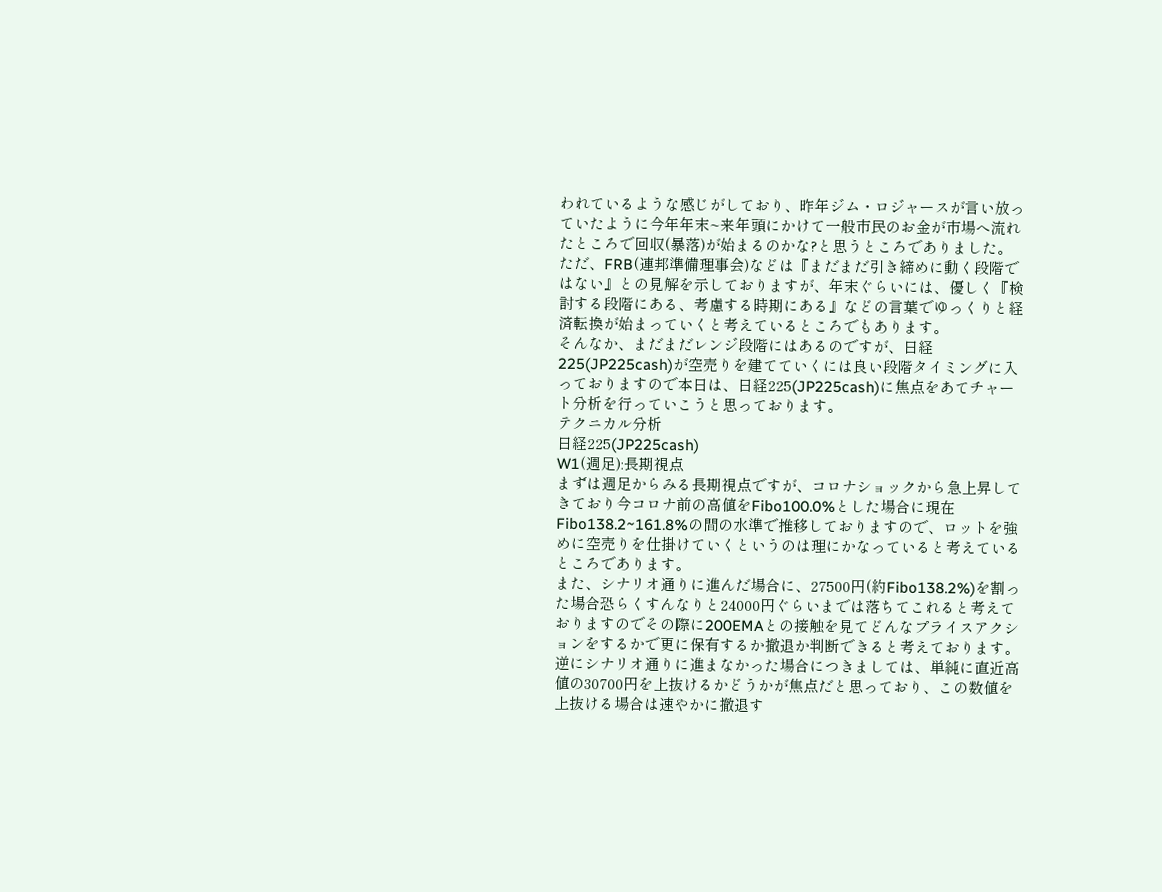われているような感じがしており、昨年ジム・ロジャースが言い放っていたように今年年末~来年頭にかけて一般市民のお金が市場へ流れたところで回収(暴落)が始まるのかな?と思うところでありました。
ただ、FRB(連邦準備理事会)などは『まだまだ引き締めに動く段階ではない』との見解を示しておりますが、年末ぐらいには、優しく『検討する段階にある、考慮する時期にある』などの言葉でゆっくりと経済転換が始まっていくと考えているところでもあります。
そんなか、まだまだレンジ段階にはあるのですが、日経225(JP225cash)が空売りを建てていくには良い段階タイミングに入っておりますので本日は、日経225(JP225cash)に焦点をあてチャート分析を行っていこうと思っております。
テクニカル分析
日経225(JP225cash)
W1(週足):長期視点
まずは週足からみる長期視点ですが、コロナショックから急上昇してきており今コロナ前の高値をFibo100.0%とした場合に現在Fibo138.2~161.8%の間の水準で推移しておりますので、ロットを強めに空売りを仕掛けていくというのは理にかなっていると考えているところであります。
また、シナリオ通りに進んだ場合に、27500円(約Fibo138.2%)を割った場合恐らくすんなりと24000円ぐらいまでは落ちてこれると考えておりますのでその際に200EMAとの接触を見てどんなプライスアクションをするかで更に保有するか撤退か判断できると考えております。
逆にシナリオ通りに進まなかった場合につきましては、単純に直近高値の30700円を上抜けるかどうかが焦点だと思っており、この数値を上抜ける場合は速やかに撤退す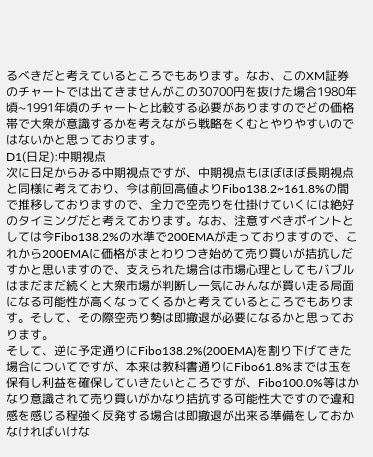るべきだと考えているところでもあります。なお、このXM証券のチャートでは出てきませんがこの30700円を抜けた場合1980年頃~1991年頃のチャートと比較する必要がありますのでどの価格帯で大衆が意識するかを考えながら戦略をくむとやりやすいのではないかと思っております。
D1(日足):中期視点
次に日足からみる中期視点ですが、中期視点もほぼほぼ長期視点と同様に考えており、今は前回高値よりFibo138.2~161.8%の間で推移しておりますので、全力で空売りを仕掛けていくには絶好のタイミングだと考えております。なお、注意すべきポイントとしては今Fibo138.2%の水準で200EMAが走っておりますので、これから200EMAに価格がまとわりつき始めて売り買いが拮抗しだすかと思いますので、支えられた場合は市場心理としてもバブルはまだまだ続くと大衆市場が判断し一気にみんなが買い走る局面になる可能性が高くなってくるかと考えているところでもあります。そして、その際空売り勢は即撤退が必要になるかと思っております。
そして、逆に予定通りにFibo138.2%(200EMA)を割り下げてきた場合についてですが、本来は教科書通りにFibo61.8%までは玉を保有し利益を確保していきたいところですが、Fibo100.0%等はかなり意識されて売り買いがかなり拮抗する可能性大ですので違和感を感じる程強く反発する場合は即撤退が出来る準備をしておかなければいけな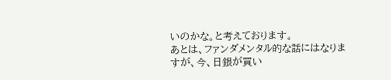いのかな。と考えております。
あとは、ファンダメンタル的な話にはなりますが、今、日銀が買い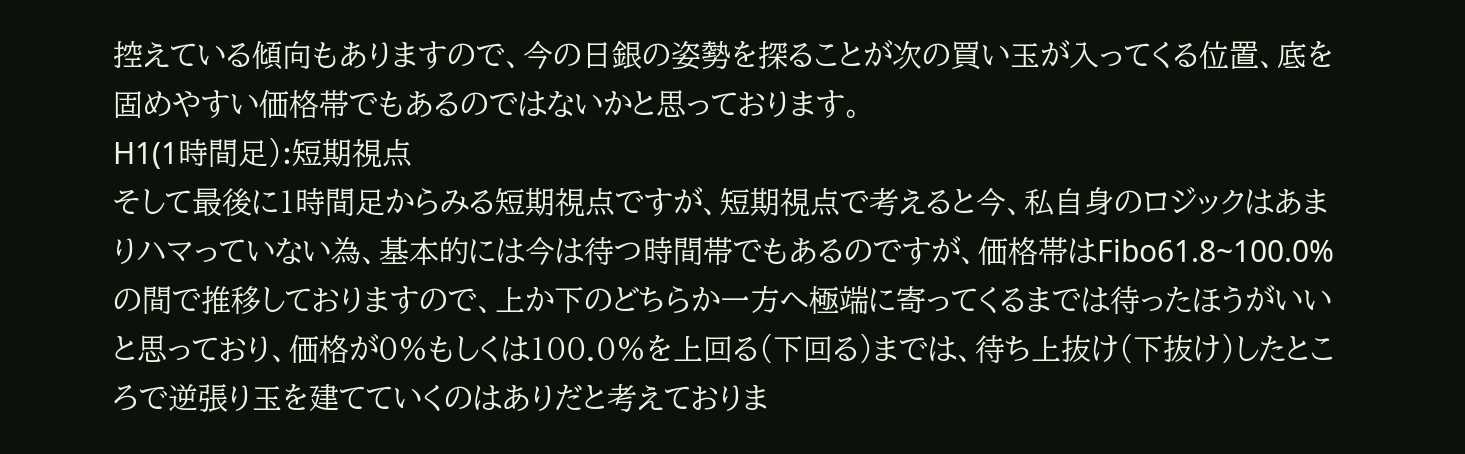控えている傾向もありますので、今の日銀の姿勢を探ることが次の買い玉が入ってくる位置、底を固めやすい価格帯でもあるのではないかと思っております。
H1(1時間足):短期視点
そして最後に1時間足からみる短期視点ですが、短期視点で考えると今、私自身のロジックはあまりハマっていない為、基本的には今は待つ時間帯でもあるのですが、価格帯はFibo61.8~100.0%の間で推移しておりますので、上か下のどちらか一方へ極端に寄ってくるまでは待ったほうがいいと思っており、価格が0%もしくは100.0%を上回る(下回る)までは、待ち上抜け(下抜け)したところで逆張り玉を建てていくのはありだと考えておりま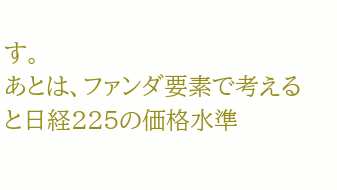す。
あとは、ファンダ要素で考えると日経225の価格水準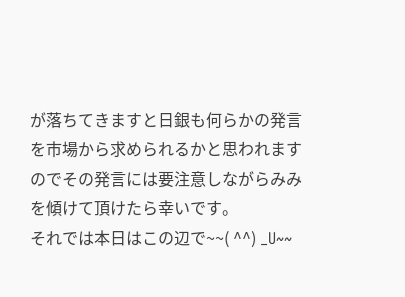が落ちてきますと日銀も何らかの発言を市場から求められるかと思われますのでその発言には要注意しながらみみを傾けて頂けたら幸いです。
それでは本日はこの辺で~~( ^^) _U~~